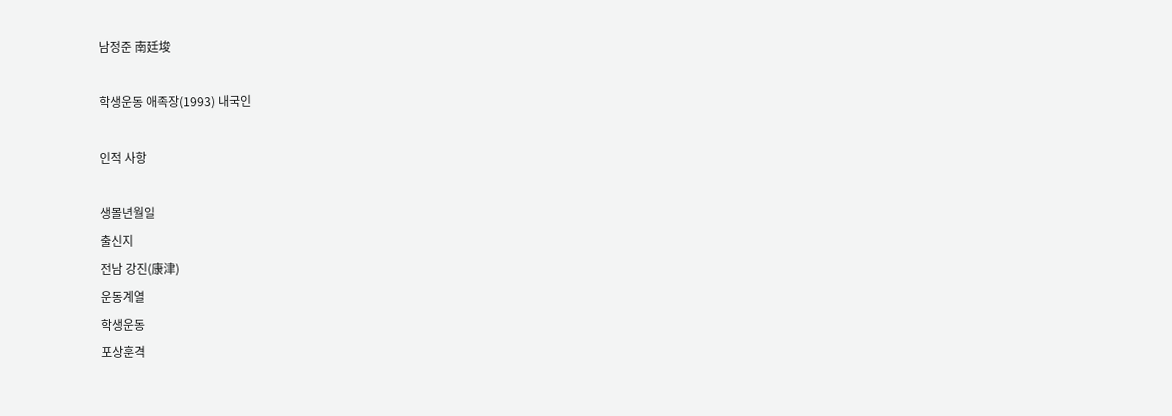남정준 南廷埈

학생운동 애족장(1993) 내국인

인적 사항

생몰년월일
출신지
전남 강진(康津)
운동계열
학생운동
포상훈격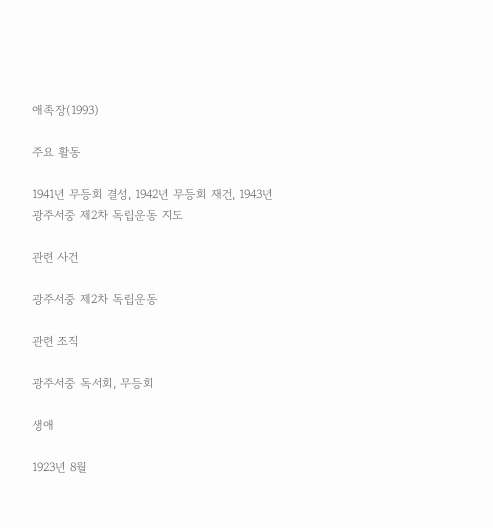애족장(1993)

주요 활동

1941년 무등회 결성, 1942년 무등회 재건, 1943년 광주서중 제2차 독립운동 지도

관련 사건

광주서중 제2차 독립운동

관련 조직

광주서중 독서회, 무등회

생애

1923년 8월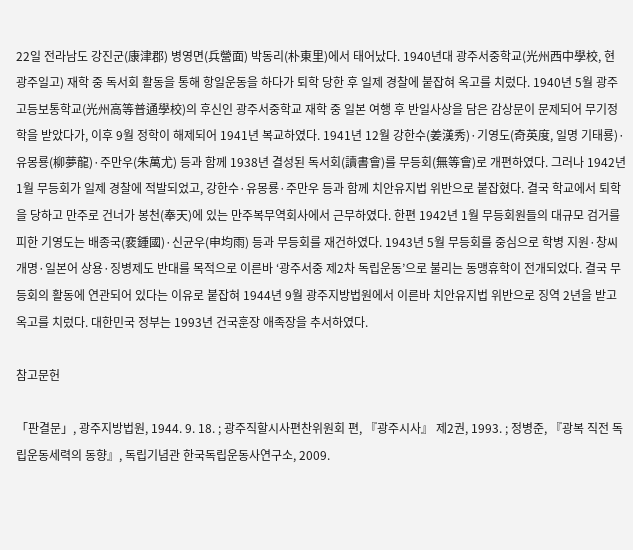22일 전라남도 강진군(康津郡) 병영면(兵營面) 박동리(朴東里)에서 태어났다. 1940년대 광주서중학교(光州西中學校, 현 광주일고) 재학 중 독서회 활동을 통해 항일운동을 하다가 퇴학 당한 후 일제 경찰에 붙잡혀 옥고를 치렀다. 1940년 5월 광주고등보통학교(光州高等普通學校)의 후신인 광주서중학교 재학 중 일본 여행 후 반일사상을 담은 감상문이 문제되어 무기정학을 받았다가, 이후 9월 정학이 해제되어 1941년 복교하였다. 1941년 12월 강한수(姜漢秀)·기영도(奇英度, 일명 기태룡)·유몽룡(柳夢龍)·주만우(朱萬尤) 등과 함께 1938년 결성된 독서회(讀書會)를 무등회(無等會)로 개편하였다. 그러나 1942년 1월 무등회가 일제 경찰에 적발되었고, 강한수·유몽룡·주만우 등과 함께 치안유지법 위반으로 붙잡혔다. 결국 학교에서 퇴학을 당하고 만주로 건너가 봉천(奉天)에 있는 만주복무역회사에서 근무하였다. 한편 1942년 1월 무등회원들의 대규모 검거를 피한 기영도는 배종국(裵鍾國)·신균우(申均雨) 등과 무등회를 재건하였다. 1943년 5월 무등회를 중심으로 학병 지원·창씨개명·일본어 상용·징병제도 반대를 목적으로 이른바 ‘광주서중 제2차 독립운동’으로 불리는 동맹휴학이 전개되었다. 결국 무등회의 활동에 연관되어 있다는 이유로 붙잡혀 1944년 9월 광주지방법원에서 이른바 치안유지법 위반으로 징역 2년을 받고 옥고를 치렀다. 대한민국 정부는 1993년 건국훈장 애족장을 추서하였다.

참고문헌

「판결문」, 광주지방법원, 1944. 9. 18. ; 광주직할시사편찬위원회 편, 『광주시사』 제2권, 1993. ; 정병준, 『광복 직전 독립운동세력의 동향』, 독립기념관 한국독립운동사연구소, 2009.